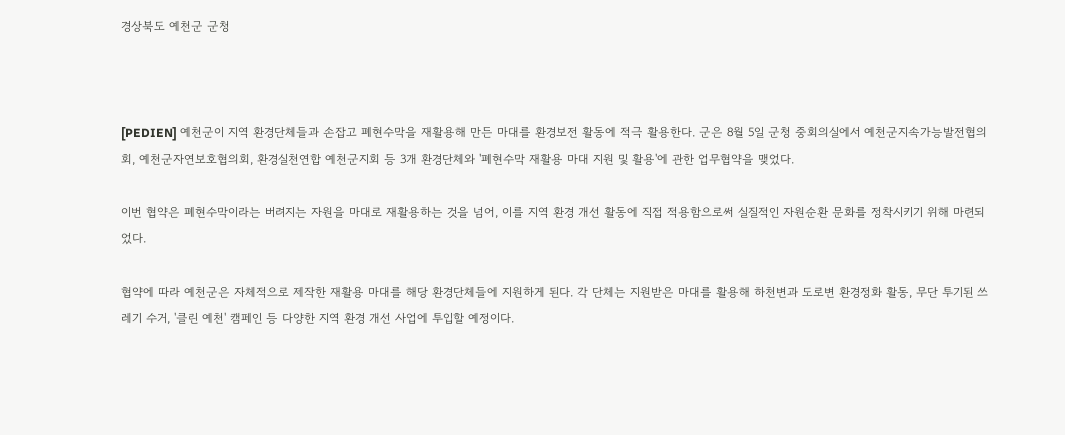경상북도 예천군 군청



[PEDIEN] 예천군이 지역 환경단체들과 손잡고 폐현수막을 재활용해 만든 마대를 환경보전 활동에 적극 활용한다. 군은 8월 5일 군청 중회의실에서 예천군지속가능발전협의회, 예천군자연보호협의회, 환경실천연합 예천군지회 등 3개 환경단체와 '폐현수막 재활용 마대 지원 및 활용'에 관한 업무협약을 맺었다.

이번 협약은 폐현수막이라는 버려지는 자원을 마대로 재활용하는 것을 넘어, 이를 지역 환경 개선 활동에 직접 적용함으로써 실질적인 자원순환 문화를 정착시키기 위해 마련되었다.

협약에 따라 예천군은 자체적으로 제작한 재활용 마대를 해당 환경단체들에 지원하게 된다. 각 단체는 지원받은 마대를 활용해 하천변과 도로변 환경정화 활동, 무단 투기된 쓰레기 수거, '클린 예천' 캠페인 등 다양한 지역 환경 개선 사업에 투입할 예정이다.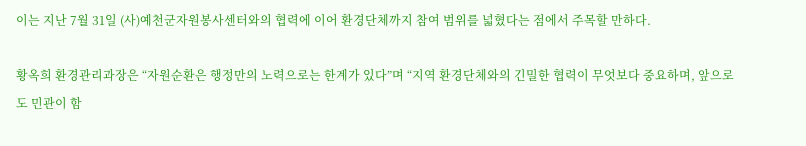이는 지난 7월 31일 (사)예천군자원봉사센터와의 협력에 이어 환경단체까지 참여 범위를 넓혔다는 점에서 주목할 만하다.

황옥희 환경관리과장은 “자원순환은 행정만의 노력으로는 한계가 있다”며 “지역 환경단체와의 긴밀한 협력이 무엇보다 중요하며, 앞으로도 민관이 함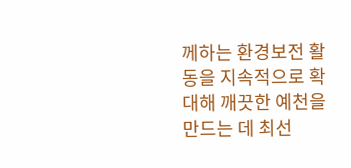께하는 환경보전 활동을 지속적으로 확대해 깨끗한 예천을 만드는 데 최선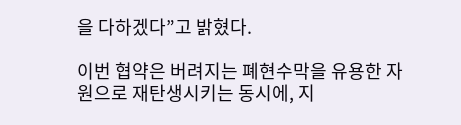을 다하겠다”고 밝혔다.

이번 협약은 버려지는 폐현수막을 유용한 자원으로 재탄생시키는 동시에, 지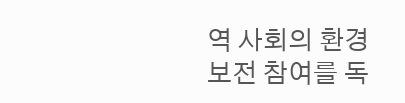역 사회의 환경보전 참여를 독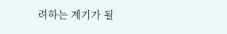려하는 계기가 될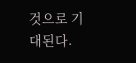것으로 기대된다.